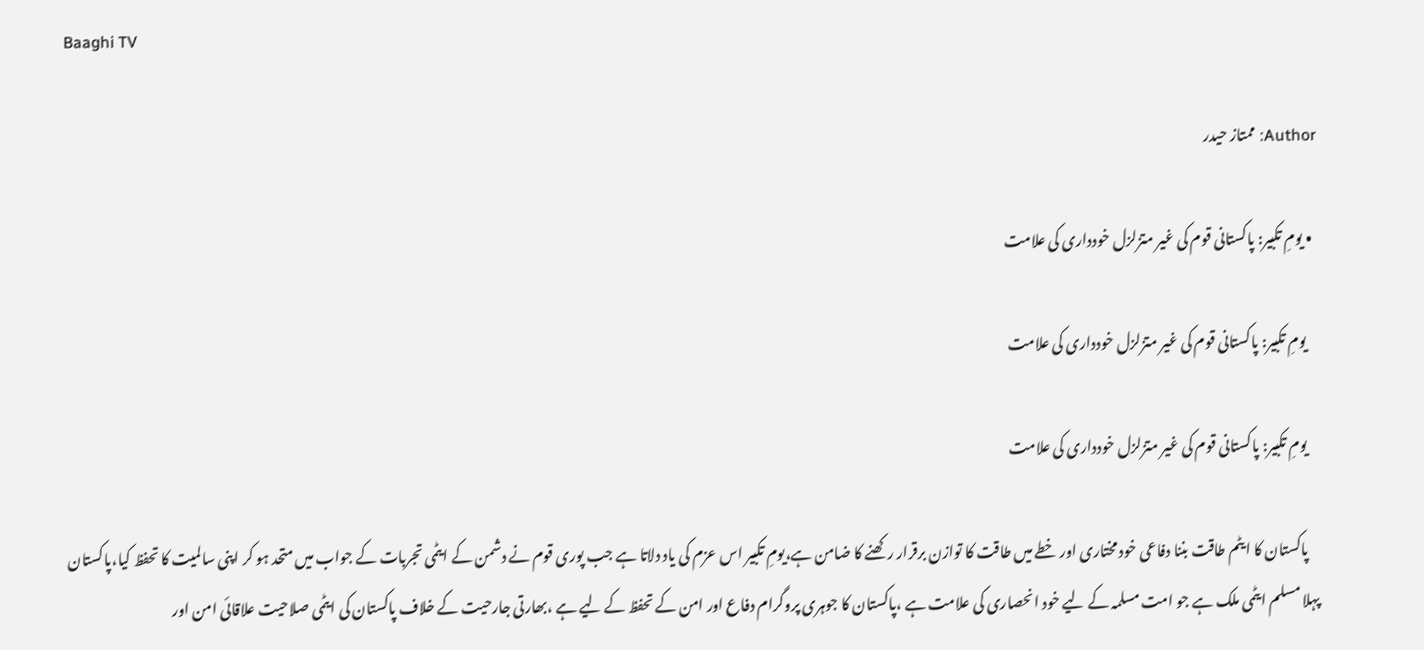Baaghi TV

Author: ممتاز حیدر

  • یومِ تکبیر: پاکستانی قوم کی غیر متزلزل خودداری کی علامت

    یومِ تکبیر: پاکستانی قوم کی غیر متزلزل خودداری کی علامت

    یومِ تکبیر: پاکستانی قوم کی غیر متزلزل خودداری کی علامت

    پاکستان کا ایٹم طاقت بننا دفاعی خود مختاری اور خطے میں طاقت کا توازن برقرار رکھنے کا ضامن ہے،یومِ تکبیر اس عزم کی یاد دلاتا ہے جب پوری قوم نے دشمن کے ایٹمی تجربات کے جواب میں متحد ہو کر اپنی سالمیت کا تحفظ کیا،پاکستان پہلا مسلم ایٹمی ملک ہے جو امت مسلمہ کے لیے خود انحصاری کی علامت ہے ،پاکستان کا جوہری پروگرام دفاع اور امن کے تحفظ کے لیے ہے ،بھارتی جارحیت کے خلاف پاکستان کی ایٹمی صلاحیت علاقائی امن اور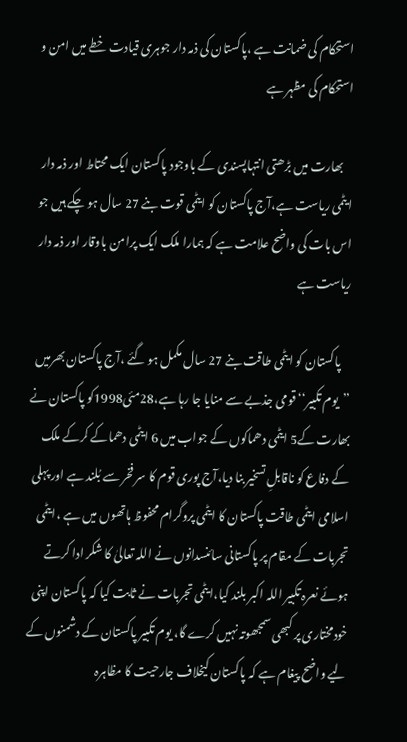استحکام کی ضمانت ہے ،پاکستان کی ذمہ دار جوہری قیادت خطے میں امن و استحکام کی مظہر ہے

    بھارت میں بڑھتی انتہاپسندی کے باوجود پاکستان ایک محتاط اور ذمہ دار ایٹمی ریاست ہے،آج پاکستان کو ایٹمی قوت بنے 27 سال ہو چکے ہیں جو اس بات کی واضح علامت ہے کہ ہمارا ملک ایک پرامن باوقار اور ذمہ دار ریاست ہے

    پاکستان کو ایٹمی طاقت بنے 27 سال مکمل ہو گئے ،آج پاکستان بھرمیں ’’یوم تکبیر‘‘ قومی جذبے سے منایا جا رہا ہے،28مئی1998کو پاکستان نے بھارت کے5 ایٹمی دھماکوں کے جواب میں 6 ایٹمی دھماکے کرکے ملک کے دفاع کو ناقابلِ تسخیر بنا دیا،آج پوری قوم کا سر فخر سے بُلند ہے اور پہلی اسلامی ایٹمی طاقت پاکستان کا ایٹمی پروگرام محفوظ ہاتھوں میں ہے ،ایٹمی تجربات کے مقام پر پاکستانی سائنسدانوں نے اللہ تعالیٰ کا شکر ادا کرتے ہوئے نعرہ تکبیر اللہ اکبر بلند کیا،ایٹمی تجربات نے ثابت کیا کہ پاکستان اپنی خودمختاری پر کبھی سمجھوتہ نہیں کرے گا، یوم تکبیر پاکستان کے دشمنوں کے لیے واضح پیغام ہے کہ پاکستان کیخلاف جارحیت کا مظاہرہ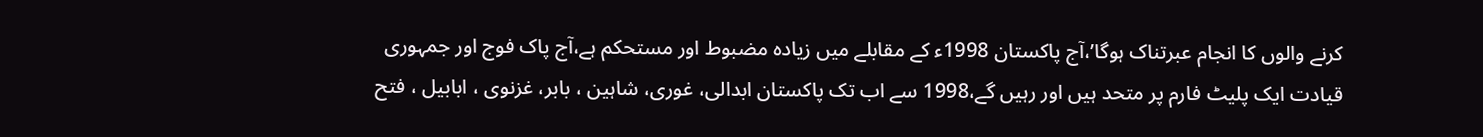کرنے والوں کا انجام عبرتناک ہوگا’،آج پاکستان 1998ء کے مقابلے میں زیادہ مضبوط اور مستحکم ہے،آج پاک فوج اور جمہوری قیادت ایک پلیٹ فارم پر متحد ہیں اور رہیں گے،1998 سے اب تک پاکستان ابدالی، غوری، شاہین ، بابر، غزنوی ، ابابیل ، فتح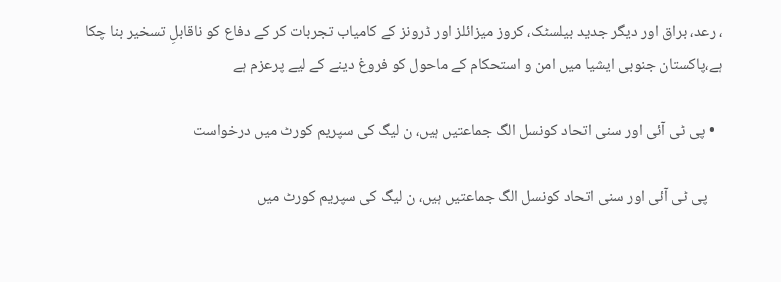، رعد، براق اور دیگر جدید بیلسٹک، کروز میزائلز اور ڈرونز کے کامیاب تجربات کر کے دفاع کو ناقابلِ تسخیر بنا چکا ہے،پاکستان جنوبی ایشیا میں امن و استحکام کے ماحول کو فروغ دینے کے لیے پرعزم ہے

  • پی ٹی آئی اور سنی اتحاد کونسل الگ جماعتیں ہیں، ن لیگ کی سپریم کورٹ میں درخواست

    پی ٹی آئی اور سنی اتحاد کونسل الگ جماعتیں ہیں، ن لیگ کی سپریم کورٹ میں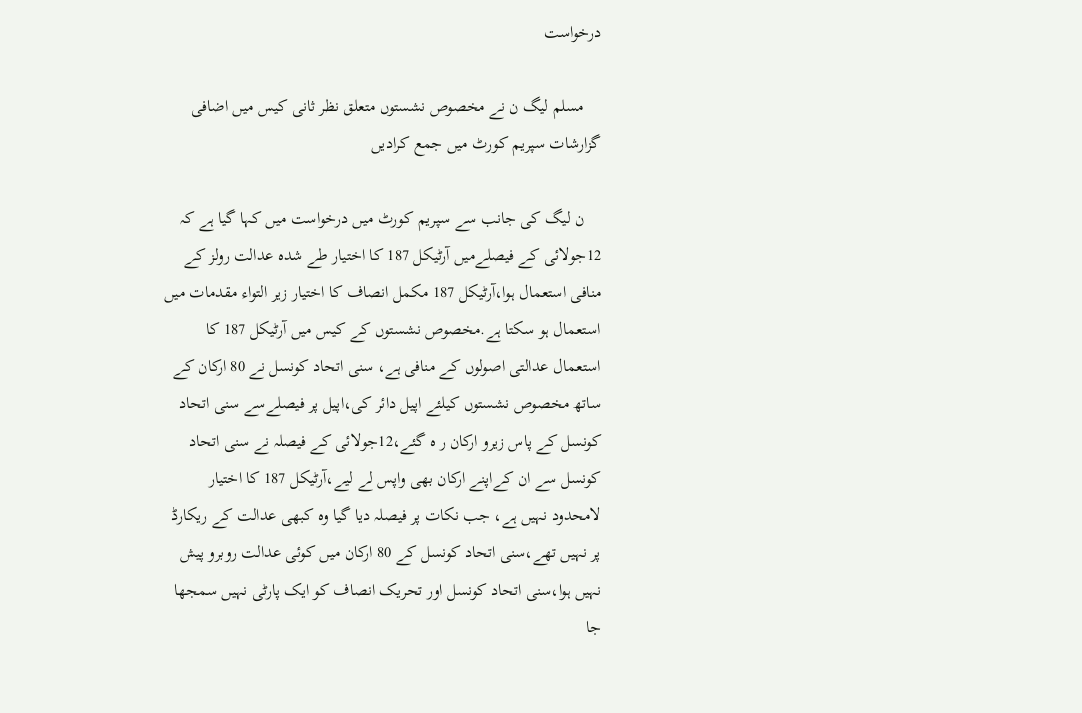درخواست

    مسلم لیگ ن نے مخصوص نشستوں متعلق نظر ثانی کیس میں اضافی گزارشات سپریم کورٹ میں جمع کرادیں

    ن لیگ کی جانب سے سپریم کورٹ میں درخواست میں کہا گیا ہے کہ 12جولائی کے فیصلےمیں آرٹیکل 187 کا اختیار طے شدہ عدالت رولز کے منافی استعمال ہوا،آرٹیکل 187 مکمل انصاف کا اختیار زیر التواء مقدمات میں استعمال ہو سکتا ہے.مخصوص نشستوں کے کیس میں آرٹیکل 187 کا استعمال عدالتی اصولوں کے منافی ہے، سنی اتحاد کونسل نے 80 ارکان کے ساتھ مخصوص نشستوں کیلئے اپیل دائر کی،اپیل پر فیصلےسے سنی اتحاد کونسل کے پاس زیرو ارکان ر ہ گئے،12جولائی کے فیصلہ نے سنی اتحاد کونسل سے ان کےاپنے ارکان بھی واپس لے لیے،آرٹیکل 187 کا اختیار لامحدود نہیں ہے، جب نکات پر فیصلہ دیا گیا وہ کبھی عدالت کے ریکارڈ پر نہیں تھے،سنی اتحاد کونسل کے 80 ارکان میں کوئی عدالت روبرو پیش نہیں ہوا،سنی اتحاد کونسل اور تحریک انصاف کو ایک پارٹی نہیں سمجھا جا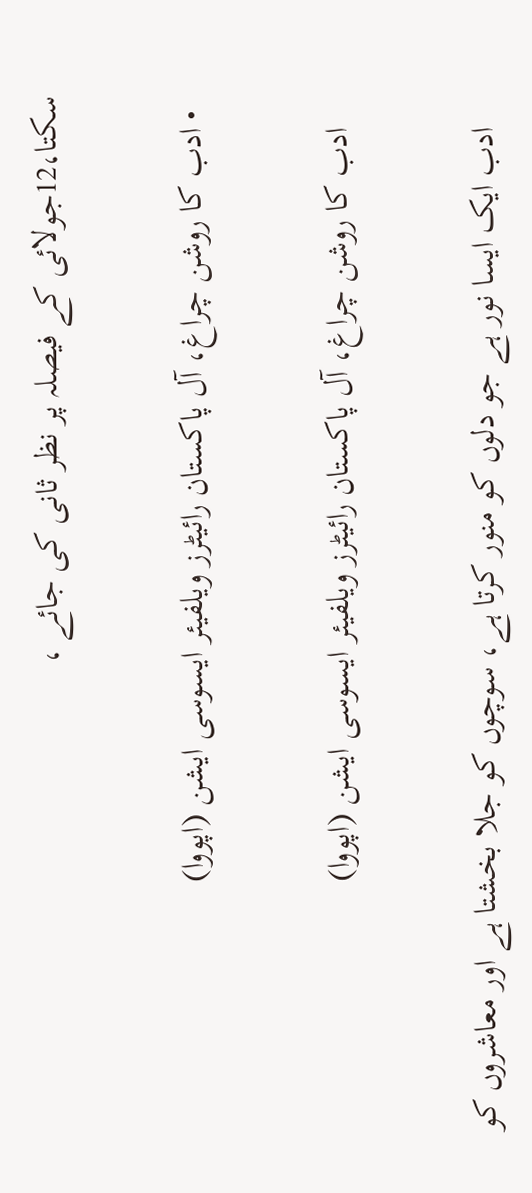سکتا،12جولائی کے فیصلہ پر نظر ثانی کی جائے ،

  • ادب کا روشن چراغ، آل پاکستان رائیٹرز ویلفیئر ایسوسی ایشن (اپووا)

    ادب کا روشن چراغ، آل پاکستان رائیٹرز ویلفیئر ایسوسی ایشن (اپووا)

    ادب ایک ایسا نور ہے جو دلوں کو منور کرتا ہے، سوچوں کو جلا بخشتا ہے اور معاشروں کو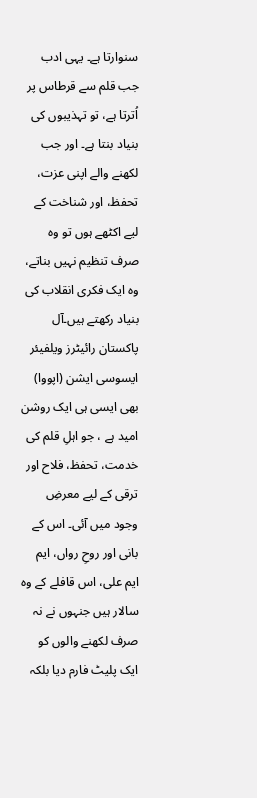سنوارتا ہے۔ یہی ادب جب قلم سے قرطاس پر اُترتا ہے، تو تہذیبوں کی بنیاد بنتا ہے۔ اور جب لکھنے والے اپنی عزت، تحفظ، اور شناخت کے لیے اکٹھے ہوں تو وہ صرف تنظیم نہیں بناتے، وہ ایک فکری انقلاب کی بنیاد رکھتے ہیں۔آل پاکستان رائیٹرز ویلفیئر ایسوسی ایشن (اپووا) بھی ایسی ہی ایک روشن امید ہے ، جو اہلِ قلم کی خدمت، تحفظ، فلاح اور ترقی کے لیے معرضِ وجود میں آئی۔ اس کے بانی اور روحِ رواں، ایم ایم علی، اس قافلے کے وہ سالار ہیں جنہوں نے نہ صرف لکھنے والوں کو ایک پلیٹ فارم دیا بلکہ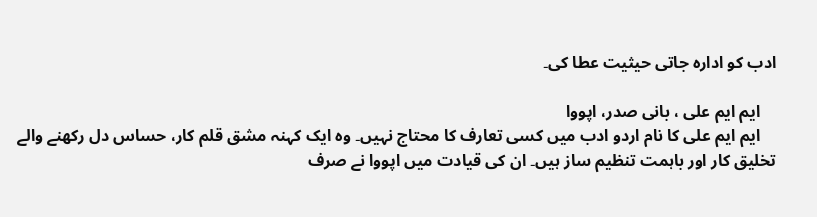ادب کو ادارہ جاتی حیثیت عطا کی۔

    ایم ایم علی ، بانی صدر، اپووا
    ایم ایم علی کا نام اردو ادب میں کسی تعارف کا محتاج نہیں۔ وہ ایک کہنہ مشق قلم کار، حساس دل رکھنے والے تخلیق کار اور باہمت تنظیم ساز ہیں۔ ان کی قیادت میں اپووا نے صرف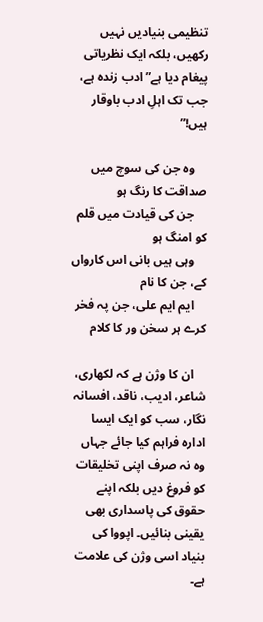تنظیمی بنیادیں نہیں رکھیں، بلکہ ایک نظریاتی پیغام دیا ہے”ادب زندہ ہے، جب تک اہلِ ادب باوقار ہیں!”

    وہ جن کی سوچ میں صداقت کا رنگ ہو
    جن کی قیادت میں قلم کو امنگ ہو
    وہی ہیں بانی اس کارواں کے، جن کا نام
    ایم ایم علی، جن پہ فخر کرے ہر سخن ور کا کلام

    ان کا وژن ہے کہ لکھاری، شاعر، ادیب، ناقد، افسانہ نگار، سب کو ایک ایسا ادارہ فراہم کیا جائے جہاں وہ نہ صرف اپنی تخلیقات کو فروغ دیں بلکہ اپنے حقوق کی پاسداری بھی یقینی بنائیں۔ اپووا کی بنیاد اسی وژن کی علامت ہے۔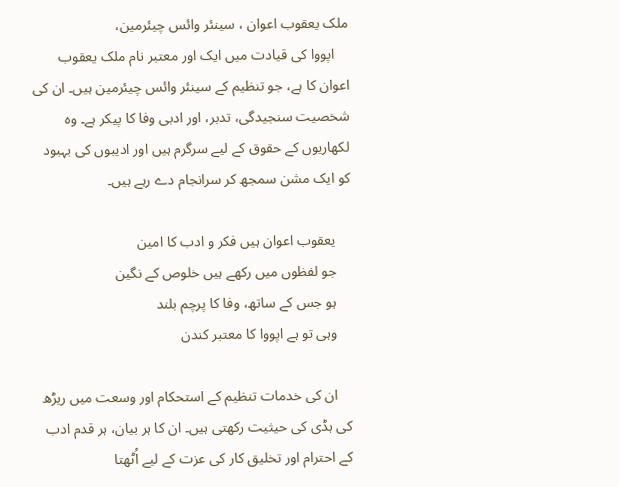ملک یعقوب اعوان ، سینئر وائس چیئرمین،
    اپووا کی قیادت میں ایک اور معتبر نام ملک یعقوب اعوان کا ہے، جو تنظیم کے سینئر وائس چیئرمین ہیں۔ ان کی شخصیت سنجیدگی، تدبر، اور ادبی وفا کا پیکر ہے۔ وہ لکھاریوں کے حقوق کے لیے سرگرم ہیں اور ادیبوں کی بہبود کو ایک مشن سمجھ کر سرانجام دے رہے ہیں۔

    یعقوب اعوان ہیں فکر و ادب کا امین
    جو لفظوں میں رکھے ہیں خلوص کے نگین
    ہو جس کے ساتھ، وفا کا پرچم بلند
    وہی تو ہے اپووا کا معتبر کندن

    ان کی خدمات تنظیم کے استحکام اور وسعت میں ریڑھ کی ہڈی کی حیثیت رکھتی ہیں۔ ان کا ہر بیان، ہر قدم ادب کے احترام اور تخلیق کار کی عزت کے لیے اُٹھتا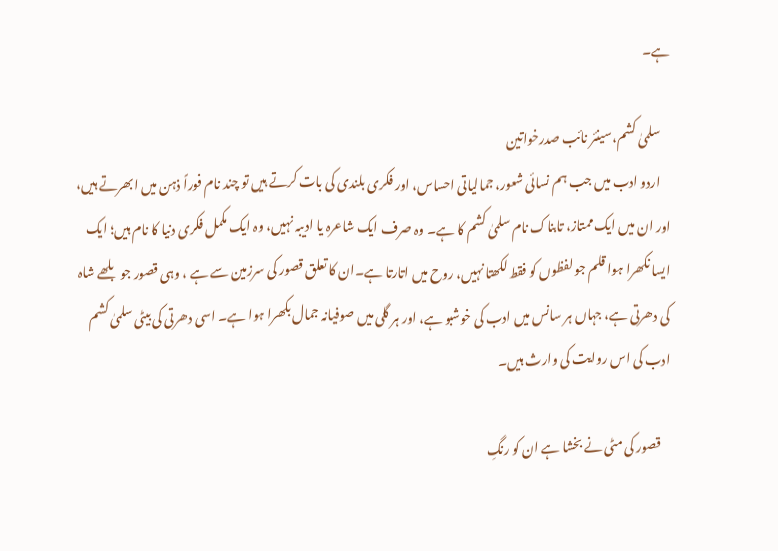ہے۔

    سلمیٰ کشم،سینئر نائب صدرخواتین
    اردو ادب میں جب ہم نسائی شعور، جمالیاتی احساس، اور فکری بلندی کی بات کرتے ہیں تو چند نام فوراً ذہن میں ابھرتے ہیں، اور ان میں ایک ممتاز، تابناک نام سلمیٰ کشم کا ہے۔ وہ صرف ایک شاعرہ یا ادیبہ نہیں، وہ ایک مکمل فکری دنیا کا نام ہیں؛ ایک ایسا نکھرا ہوا قلم جو لفظوں کو فقط لکھتا نہیں، روح میں اتارتا ہے۔ان کا تعلق قصور کی سرزمین سے ہے ، وہی قصور جو بلھے شاہ کی دھرتی ہے، جہاں ہر سانس میں ادب کی خوشبو ہے، اور ہر گلی میں صوفیانہ جمال بکھرا ہوا ہے۔ اسی دھرتی کی بیٹی سلمیٰ کشم ادب کی اس روایت کی وارث ہیں۔

    قصور کی مٹی نے بخشا ہے ان کو رنگِ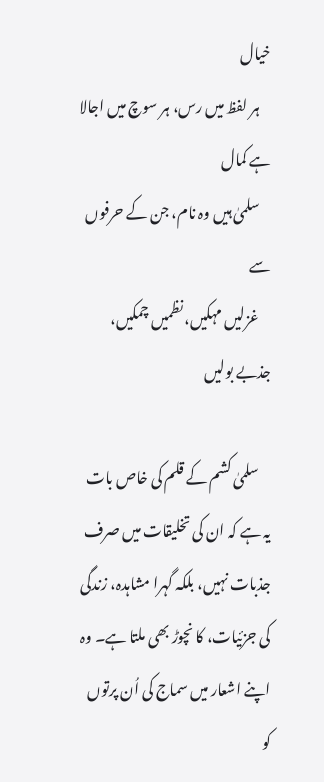خیال
    ہر لفظ میں رس، ہر سوچ میں اجالا ہے کمال
    سلمیٰ ہیں وہ نام، جن کے حرفوں سے
    غزلیں مہکیں، نظمیں چمکیں، جذبے بولیں

    سلمیٰ کشم کے قلم کی خاص بات یہ ہے کہ ان کی تخلیقات میں صرف جذبات نہیں، بلکہ گہرا مشاہدہ، زندگی کی جزئیات، کا نچوڑ بھی ملتا ہے۔ وہ اپنے اشعار میں سماج کی اُن پرتوں کو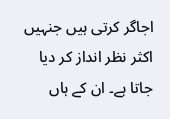اجاگر کرتی ہیں جنہیں اکثر نظر انداز کر دیا جاتا ہے۔ ان کے ہاں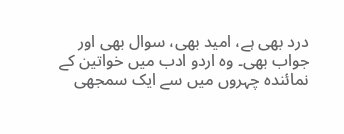درد بھی ہے، امید بھی، سوال بھی اور جواب بھی۔ وہ اردو ادب میں خواتین کے نمائندہ چہروں میں سے ایک سمجھی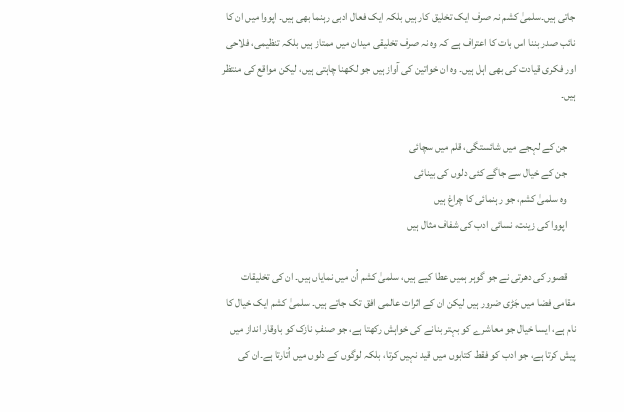جاتی ہیں۔سلمیٰ کشم نہ صرف ایک تخلیق کار ہیں بلکہ ایک فعال ادبی رہنما بھی ہیں۔ اپووا میں ان کا نائب صدر بننا اس بات کا اعتراف ہے کہ وہ نہ صرف تخلیقی میدان میں ممتاز ہیں بلکہ تنظیمی، فلاحی اور فکری قیادت کی بھی اہل ہیں۔ وہ ان خواتین کی آواز ہیں جو لکھنا چاہتی ہیں، لیکن مواقع کی منتظر ہیں۔

    جن کے لہجے میں شائستگی، قلم میں سچائی
    جن کے خیال سے جاگے کئی دلوں کی بینائی
    وہ سلمیٰ کشم، جو رہنمائی کا چراغ ہیں
    اپووا کی زینت، نسائی ادب کی شفاف مثال ہیں

    قصور کی دھرتی نے جو گوہر ہمیں عطا کیے ہیں، سلمیٰ کشم اُن میں نمایاں ہیں۔ ان کی تخلیقات مقامی فضا میں جَڑی ضرور ہیں لیکن ان کے اثرات عالمی افق تک جاتے ہیں۔ سلمیٰ کشم ایک خیال کا نام ہے، ایسا خیال جو معاشرے کو بہتر بنانے کی خواہش رکھتا ہے، جو صنفِ نازک کو باوقار انداز میں پیش کرتا ہے، جو ادب کو فقط کتابوں میں قید نہیں کرتا، بلکہ لوگوں کے دلوں میں اُتارتا ہے۔ان کی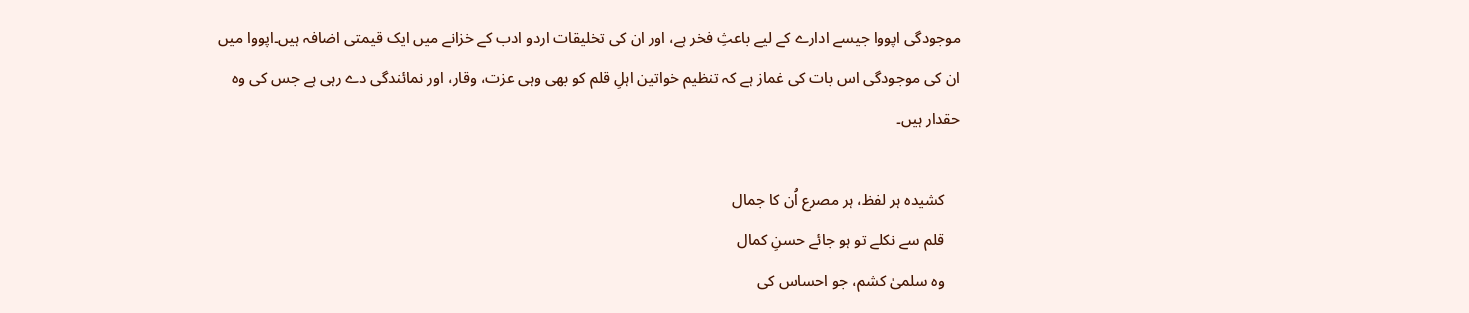موجودگی اپووا جیسے ادارے کے لیے باعثِ فخر ہے، اور ان کی تخلیقات اردو ادب کے خزانے میں ایک قیمتی اضافہ ہیں۔اپووا میں ان کی موجودگی اس بات کی غماز ہے کہ تنظیم خواتین اہلِ قلم کو بھی وہی عزت، وقار، اور نمائندگی دے رہی ہے جس کی وہ حقدار ہیں۔

    کشیدہ ہر لفظ، ہر مصرع اُن کا جمال
    قلم سے نکلے تو ہو جائے حسنِ کمال
    وہ سلمیٰ کشم، جو احساس کی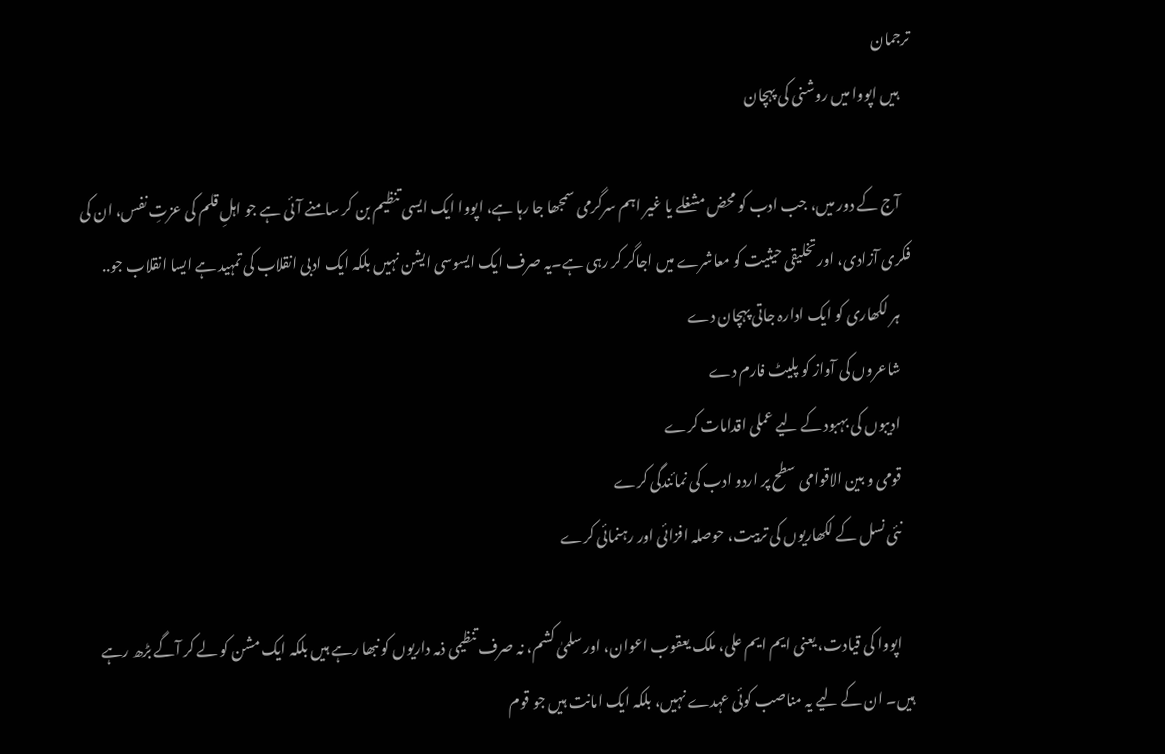ترجمان
    ہیں اپووا میں روشنی کی پہچان

    آج کے دور میں، جب ادب کو محض مشغلے یا غیر اہم سرگرمی سمجھا جا رہا ہے، اپووا ایک ایسی تنظیم بن کر سامنے آئی ہے جو اہلِ قلم کی عزتِ نفس، ان کی فکری آزادی، اور تخلیقی حیثیت کو معاشرے میں اجاگر کر رہی ہے۔یہ صرف ایک ایسوسی ایشن نہیں بلکہ ایک ادبی انقلاب کی تمہید ہے ایسا انقلاب جو..
    ہر لکھاری کو ایک ادارہ جاتی پہچان دے
    شاعروں کی آواز کو پلیٹ فارم دے
    ادیبوں کی بہبود کے لیے عملی اقدامات کرے
    قومی و بین الاقوامی سطح پر اردو ادب کی نمائندگی کرے
    نئی نسل کے لکھاریوں کی تربیت، حوصلہ افزائی اور رہنمائی کرے

    اپووا کی قیادت، یعنی ایم ایم علی، ملک یعقوب اعوان، اور سلمیٰ کشم، نہ صرف تنظیمی ذمہ داریوں کو نبھا رہے ہیں بلکہ ایک مشن کو لے کر آگے بڑھ رہے ہیں۔ ان کے لیے یہ مناصب کوئی عہدے نہیں، بلکہ ایک امانت ہیں جو قوم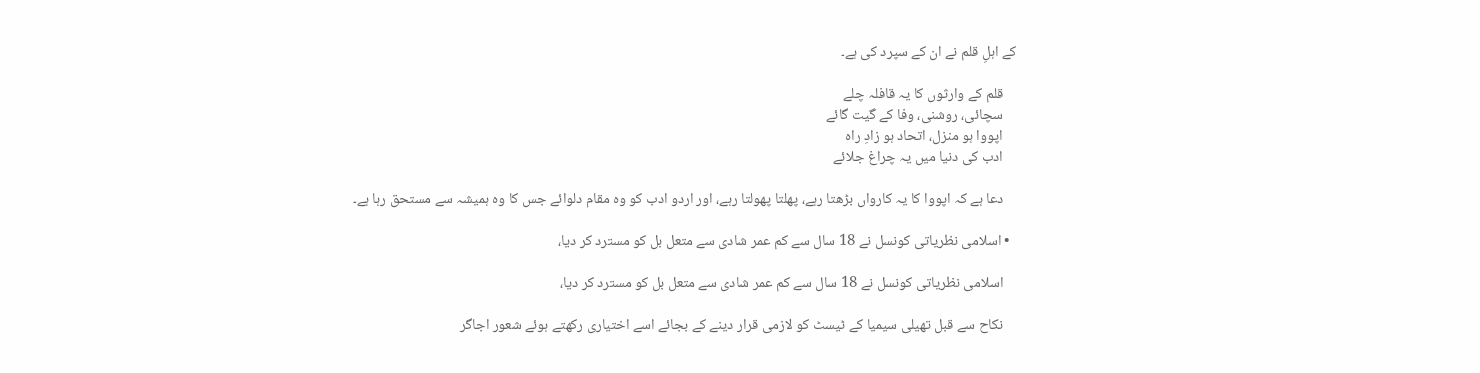کے اہلِ قلم نے ان کے سپرد کی ہے۔

    قلم کے وارثوں کا یہ قافلہ چلے
    سچائی، روشنی، وفا کے گیت گائے
    اپووا ہو منزل، اتحاد ہو زادِ راہ
    ادب کی دنیا میں یہ چراغ جلائے

    دعا ہے کہ اپووا کا یہ کارواں بڑھتا رہے، پھلتا پھولتا رہے، اور اردو ادب کو وہ مقام دلوائے جس کا وہ ہمیشہ سے مستحق رہا ہے۔

  • اسلامی نظریاتی کونسل نے 18 سال سے کم عمر شادی سے متعل بل کو مسترد کر دیا،

    اسلامی نظریاتی کونسل نے 18 سال سے کم عمر شادی سے متعل بل کو مسترد کر دیا،

    نکاح سے قبل تھیلی سیمیا کے ٹیسٹ کو لازمی قرار دینے کے بجائے اسے اختیاری رکھتے ہوئے شعور اجاگر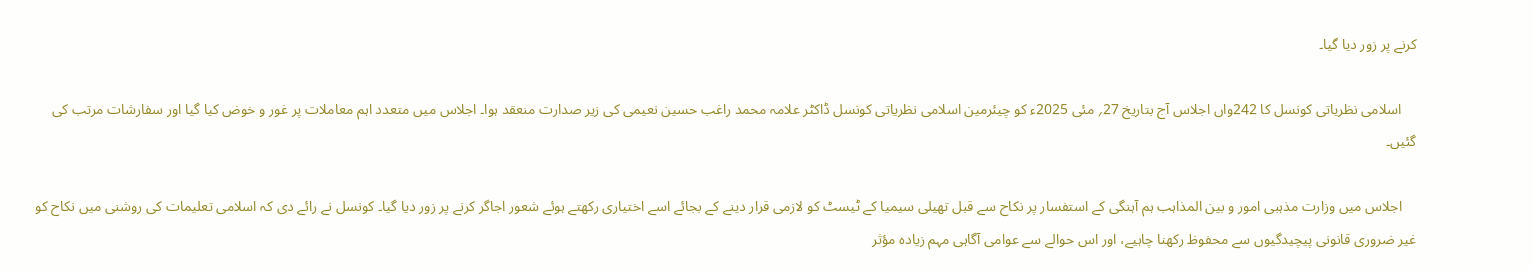کرنے پر زور دیا گیا۔

    اسلامی نظریاتی کونسل کا 242واں اجلاس آج بتاریخ 27؍ مئی 2025ء کو چیئرمین اسلامی نظریاتی کونسل ڈاکٹر علامہ محمد راغب حسین نعیمی کی زیر صدارت منعقد ہوا۔ اجلاس میں متعدد اہم معاملات پر غور و خوض کیا گیا اور سفارشات مرتب کی گئیں۔

    اجلاس میں وزارت مذہبی امور و بین المذاہب ہم آہنگی کے استفسار پر نکاح سے قبل تھیلی سیمیا کے ٹیسٹ کو لازمی قرار دینے کے بجائے اسے اختیاری رکھتے ہوئے شعور اجاگر کرنے پر زور دیا گیا۔ کونسل نے رائے دی کہ اسلامی تعلیمات کی روشنی میں نکاح کو غیر ضروری قانونی پیچیدگیوں سے محفوظ رکھنا چاہیے، اور اس حوالے سے عوامی آگاہی مہم زیادہ مؤثر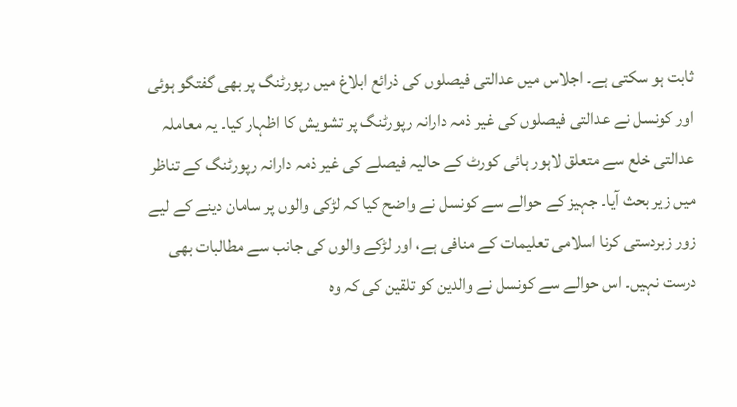ثابت ہو سکتی ہے۔ اجلاس میں عدالتی فیصلوں کی ذرائع ابلاغ میں رپورٹنگ پر بھی گفتگو ہوئی اور کونسل نے عدالتی فیصلوں کی غیر ذمہ دارانہ رپورٹنگ پر تشویش کا اظہار کیا۔ یہ معاملہ عدالتی خلع سے متعلق لاہور ہائی کورٹ کے حالیہ فیصلے کی غیر ذمہ دارانہ رپورٹنگ کے تناظر میں زیر بحث آیا۔ جہیز کے حوالے سے کونسل نے واضح کیا کہ لڑکی والوں پر سامان دینے کے لیے زور زبردستی کرنا اسلامی تعلیمات کے منافی ہے، اور لڑکے والوں کی جانب سے مطالبات بھی درست نہیں۔ اس حوالے سے کونسل نے والدین کو تلقین کی کہ وہ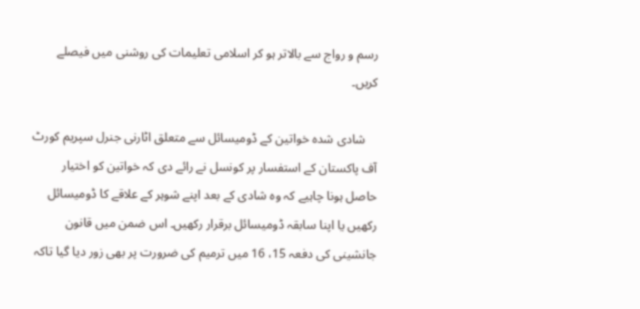رسم و رواج سے بالاتر ہو کر اسلامی تعلیمات کی روشنی میں فیصلے کریں۔

    شادی شدہ خواتین کے ڈومیسائل سے متعلق اٹارنی جنرل سپریم کورٹ آف پاکستان کے استفسار پر کونسل نے رائے دی کہ خواتین کو اختیار حاصل ہونا چاہیے کہ وہ شادی کے بعد اپنے شوہر کے علاقے کا ڈومیسائل رکھیں یا اپنا سابقہ ڈومیسائل برقرار رکھیں۔ اس ضمن میں قانون جانشینی کی دفعہ 15، 16 میں ترمیم کی ضرورت پر بھی زور دیا گیا تاکہ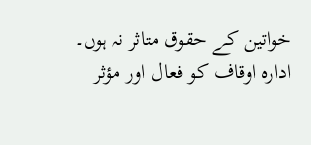خواتین کے حقوق متاثر نہ ہوں۔ ادارہ اوقاف کو فعال اور مؤثر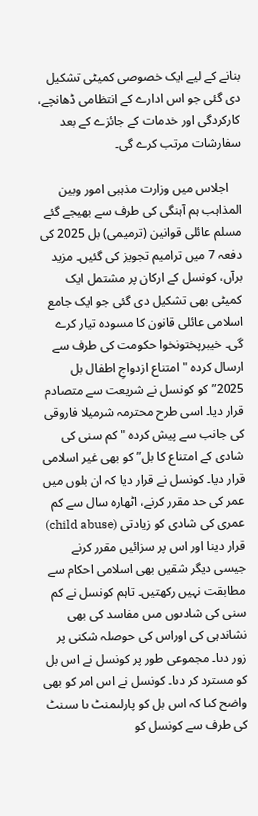بنانے کے لیے ایک خصوصی کمیٹی تشکیل دی گئی جو اس ادارے کے انتظامی ڈھانچے، کارکردگی اور خدمات کے جائزے کے بعد سفارشات مرتب کرے گی۔

    اجلاس میں وزارت مذہبی امور وبین المذاہب ہم آہنگی کی طرف سے بھیجے گئے مسلم عائلی قوانین (ترمیمی) بل 2025 کی دفعہ 7 میں ترامیم تجویز کی گئیں۔ مزید برآں، کونسل کے ارکان پر مشتمل ایک کمیٹی بھی تشکیل دی گئی جو ایک جامع اسلامی عائلی قانون کا مسودہ تیار کرے گی۔ خیبرپختونخوا حكومت كى طرف سے ارسال کردہ "امتناع ازدواجِ اطفال بل 2025” کو کونسل نے شریعت سے متصادم قرار دیا۔ اسی طرح محترمہ شرمیلا فاروقی کی جانب سے پیش کردہ "کم سنی کی شادی کے امتناع کا بل” کو بھی غیر اسلامی قرار دیا۔ کونسل نے قرار دیا کہ ان بلوں میں عمر کی حد مقرر کرنے، اٹھارہ سال سے کم عمری کی شادی کو زیادتی (child abuse) قرار دینا اور اس پر سزائیں مقرر کرنے جیسی دیگر شقیں بھی اسلامی احکام سے مطابقت نہیں رکھتیں۔ تاہم كونسل نے كم سنى كى شادىوں مىں مفاسد كى بھى نشاندہى كى اوراس كى حوصلہ شكنى پر زور دىا۔ مجموعى طور پر كونسل نے اس بل كو مسترد كر دىا۔ كونسل نے اس امر كو بھى واضح كىا كہ اس بل كو پارلىمنٹ ىا سىنٹ كى طرف سے كونسل كو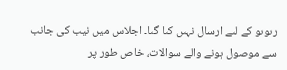رىوىو كے لىے ارسال نہىں كىا گىا۔ اجلاس میں نیب کی جانب سے موصول ہونے والے سوالات، خاص طور پر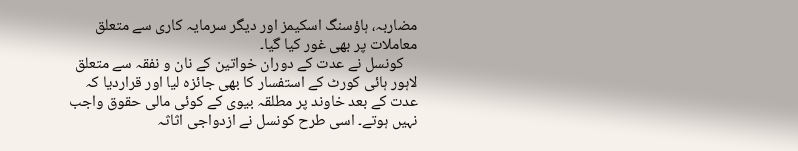مضاربہ، ہاؤسنگ اسکیمز اور دیگر سرمایہ کاری سے متعلق معاملات پر بھی غور کیا گیا۔
    کونسل نے عدت کے دوران خواتین کے نان و نفقہ سے متعلق لاہور ہائی کورٹ کے استفسار کا بھی جائزہ لیا اور قراردیا کہ عدت کے بعد خاوند پر مطلقہ بیوی کے کوئی مالی حقوق واجب نہیں ہوتے۔ اسی طرح کونسل نے ازدواجی اثاثہ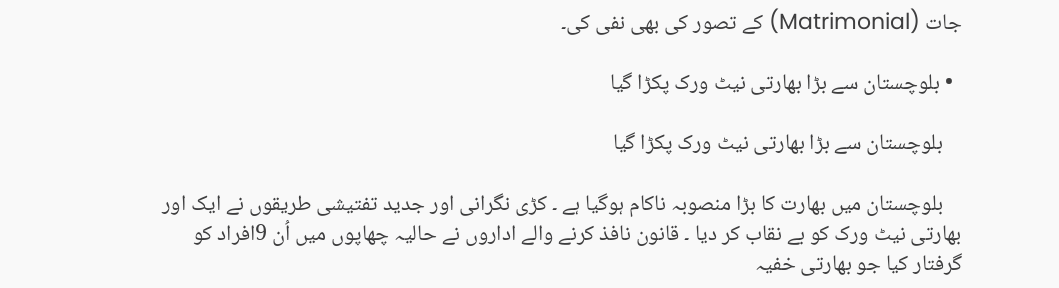جات (Matrimonial) کے تصور کی بھی نفی کی۔

  • بلوچستان سے بڑا بھارتی نیٹ ورک پکڑا گیا

    بلوچستان سے بڑا بھارتی نیٹ ورک پکڑا گیا

    بلوچستان میں بھارت کا بڑا منصوبہ ناکام ہوگیا ہے ۔ کڑی نگرانی اور جدید تفتیشی طریقوں نے ایک اور بھارتی نیٹ ورک کو بے نقاب کر دیا ۔ قانون نافذ کرنے والے اداروں نے حالیہ چھاپوں میں اُن 9افراد کو گرفتار کیا جو بھارتی خفیہ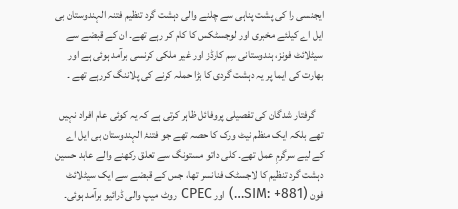ایجنسی را کی پشت پناہی سے چلنے والی دہشت گرد تنظیم فتنہ الہندوستان بی ایل اے کیلئے مخبری اور لوجسٹکس کا کام کر رہے تھے۔ ان کے قبضے سے سیٹلائٹ فونز، ہندوستانی سِم کارڈز اور غیر ملکی کرنسی برآمد ہوئی ہے اور بھارت کی ایما پر یہ دہشت گردی کا بڑا حملہ کرنے کی پلاننگ کررہے تھے ۔

    گرفتار شدگان کی تفصیلی پروفائل ظاہر کرتی ہے کہ یہ کوئی عام افراد نہیں تھے بلکہ ایک منظم نیٹ ورک کا حصہ تھے جو فتنۂ الہندوستان بی ایل اے کے لیے سرگرمِ عمل تھے۔ کلی داتو مستونگ سے تعلق رکھنے والے عابد حسین دہشت گرد تنظیم کا لاجسٹک فنانسر تھا، جس کے قبضے سے ایک سیٹلائٹ فون (SIM: +881…) اور CPEC روٹ میپ والی ڈرائیو برآمد ہوئی۔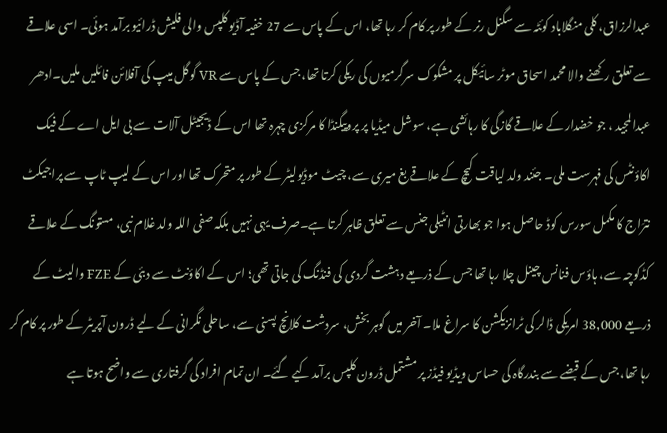عبدالرزاق، کلی منگلاباد کوئٹہ سے سگنل رنر کے طور پر کام کر رہا تھا، اس کے پاس سے 27 خفیہ آڈیو کلپس والی فلیش ڈرائیو برآمد ہوئی۔ اسی علاقے سے تعلق رکھنے والا محمد اسحاق موٹر سائیکل پر مشکوک سرگرمیوں کی ریکی کرتا تھا، جس کے پاس سے VR گوگل میپ کی آفلائن فائلیں ملیں۔ادھر عبدالمجید ، جو خضدار کے علاقے گازگی کا رہائشی ہے، سوشل میڈیا پر پروپیگنڈا کا مرکزی چہرہ تھا اس کے ڈیجیٹل آلات سے بی ایل اے کے فیک اکاؤنٹس کی فہرست ملی۔ جئند ولد لیاقت کیچ کے علاقے بغ میری سے، چیٹ موڈیولیٹر کے طور پر متحرک تھا اور اس کے لیپ ٹاپ سے پراجیکٹ نترَاج کا مکمل سورس کوڈ حاصل ہوا جو بھارتی انٹیلی جنس سے تعلق ظاہر کرتا ہے۔صرف یہی نہیں بلکہ صفی اللہ ولد غلام نبی، مستونگ کے علاقے کڈکوچہ سے، ہاؤس فنانس چینل چلا رہا تھا جس کے ذریعے دہشت گردی کی فنڈنگ کی جاتی تھی؛ اس کے اکاؤنٹ سے دبئی کے FZE والیٹ کے ذریعے 38,000 امریکی ڈالر کی ٹرانزیکشن کا سراغ ملا۔ آخر میں گوہر بخش، سردشت کلانچ پسنی سے، ساحلی نگرانی کے لیے ڈرون آپریٹر کے طور پر کام کر رہا تھا، جس کے قبضے سے بندرگاہ کی حساس ویڈیو فیڈز پر مشتمل ڈرون کلپس برآمد کیے گئے۔ ان تمام افراد کی گرفتاری سے واضح ہوتا ہے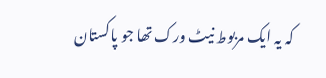کہ یہ ایک مربوط نیٹ ورک تھا جو پاکستان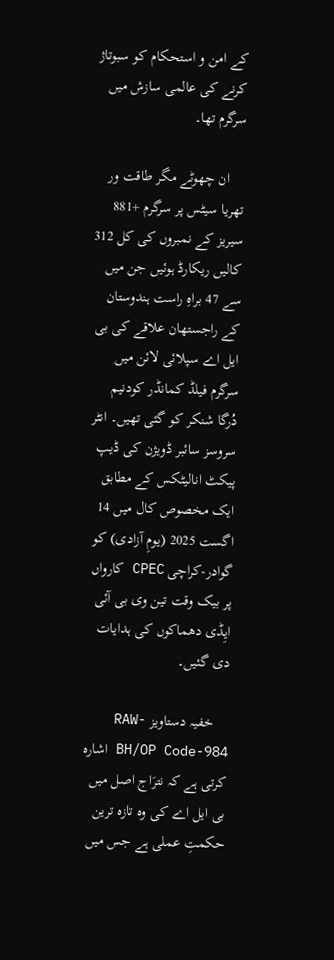کے امن و استحکام کو سبوتاژ کرنے کی عالمی سازش میں سرگرم تھا۔

    ان چھوٹے مگر طاقت ور تھریا سیٹس پر سرگرم +881 سیریز کے نمبروں کی کل 312 کالیں ریکارڈ ہوئیں جن میں سے 47 براہِ راست ہندوستان کے راجستھان علاقے کی بی ایل اے سپلائی لائن میں سرگرم فیلڈ کمانڈر کودنیم دُرگا شنکر کو گئی تھیں۔ انٹر سروسز سائبر ڈویژن کی ڈیپ پیکٹ انالیٹکس کے مطابق ایک مخصوص کال میں 14 اگست 2025 (یومِ آزادی) کو گوادر-کراچی CPEC کارواں پر بیک وقت تین وی بی آئی ایِڈی دھماکوں کی ہدایات دی گئیں۔

    خفیہ دستاویز RAW-BH/OP Code-984 اشارہ کرتی ہے کہ نترَاج اصل میں بی ایل اے کی وہ تازہ ترین حکمتِ عملی ہے جس میں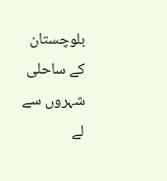بلوچستان کے ساحلی شہروں سے لے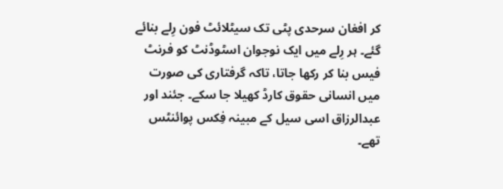کر افغان سرحدی پٹی تک سیٹلائٹ فون رِلے بنائے گئے۔ ہر رِلے میں ایک نوجوان اسٹوڈنٹ کو فرنٹ فیس بنا کر رکھا جاتا، تاکہ گرفتاری کی صورت میں انسانی حقوق کارڈ کھیلا جا سکے۔ جئند اور عبدالرزاق اسی سیل کے مبینہ فِکس پوائنٹس تھے۔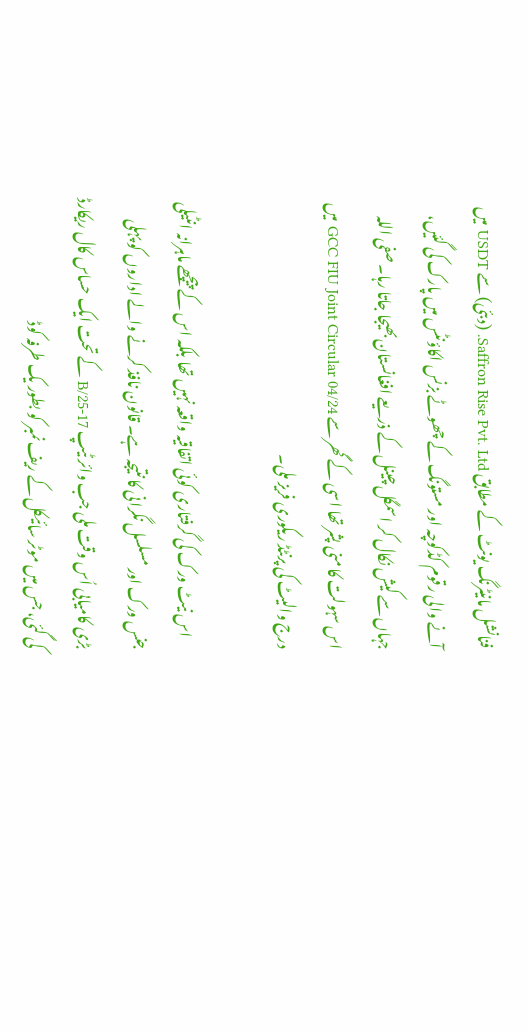فنانشل مانیٹرنگ یونٹ کے مطابق Saffron Rise Pvt. Ltd. (دبئی) سے USDT میں آنے والی رقوم کڈکوچہ اور مستونگ کے چھوٹے بزنس اکاؤنٹس میں پارک کی گئیں، جہاں سے کیش نکال کر اسمگل چینل کے ذریعے افغانستان بھیجا جاتا رہا۔ صفی اللہ اس سہولت کا منی پشر تھا اسی کے گھر سے GCC FIU Joint Circular 04/24 میں درج والیٹ کی پرنٹڈ ریکوری فریز ملی۔

    اس نیٹ ورک کی گرفتاری کوئی اتفاقیہ واقعہ نہیں تھا بلکہ اس کے پیچھے ماہرانہ انٹیلی جنس ورک اور مسلسل نگرانی کا نتیجہ ہے۔ قانون نافذ کرنے والے اداروں کو پہلی بڑی کامیابی اُس وقت ملی جب وائر ٹیپ 17-B/25 کے تحت ایک حساس کال ریکارڈ کی گئی، جس میں موٹر سائیکل کے ریف نمبر کو بطور یک طرفہ کوڈ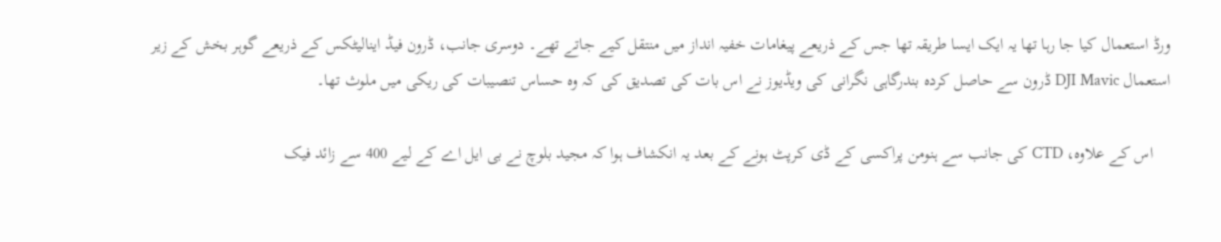ورڈ استعمال کیا جا رہا تھا یہ ایک ایسا طریقہ تھا جس کے ذریعے پیغامات خفیہ انداز میں منتقل کیے جاتے تھے۔ دوسری جانب، ڈرون فیڈ اینالیٹکس کے ذریعے گوہر بخش کے زیر استعمال DJI Mavic ڈرون سے حاصل کردہ بندرگاہی نگرانی کی ویڈیوز نے اس بات کی تصدیق کی کہ وہ حساس تنصیبات کی ریکی میں ملوث تھا۔

    اس کے علاوہ، CTD کی جانب سے ہنومن پراکسی کے ڈی کرپٹ ہونے کے بعد یہ انکشاف ہوا کہ مجید بلوچ نے بی ایل اے کے لیے 400 سے زائد فیک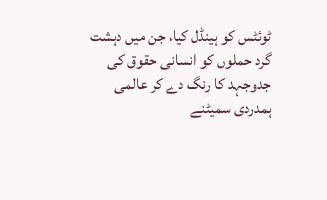ٹوئٹس کو ہینڈل کیا، جن میں دہشت گرد حملوں کو انسانی حقوق کی جدوجہد کا رنگ دے کر عالمی ہمدردی سمیٹنے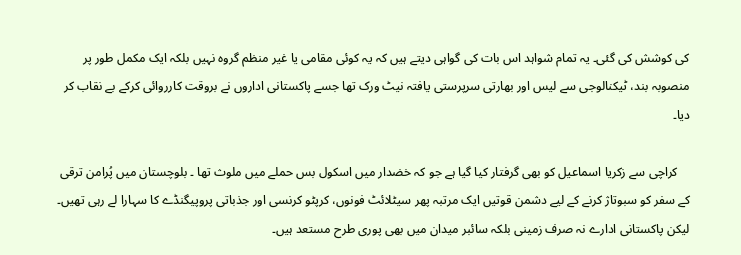کی کوشش کی گئی۔ یہ تمام شواہد اس بات کی گواہی دیتے ہیں کہ یہ کوئی مقامی یا غیر منظم گروہ نہیں بلکہ ایک مکمل طور پر منصوبہ بند، ٹیکنالوجی سے لیس اور بھارتی سرپرستی یافتہ نیٹ ورک تھا جسے پاکستانی اداروں نے بروقت کارروائی کرکے بے نقاب کر دیا۔

    کراچی سے زکریا اسماعیل کو بھی گرفتار کیا گیا ہے جو کہ خضدار میں اسکول بس حملے میں ملوث تھا ۔ بلوچستان میں پُرامن ترقی کے سفر کو سبوتاژ کرنے کے لیے دشمن قوتیں ایک مرتبہ پھر سیٹلائٹ فونوں، کرپٹو کرنسی اور جذباتی پروپیگنڈے کا سہارا لے رہی تھیں۔ لیکن پاکستانی ادارے نہ صرف زمینی بلکہ سائبر میدان میں بھی پوری طرح مستعد ہیں۔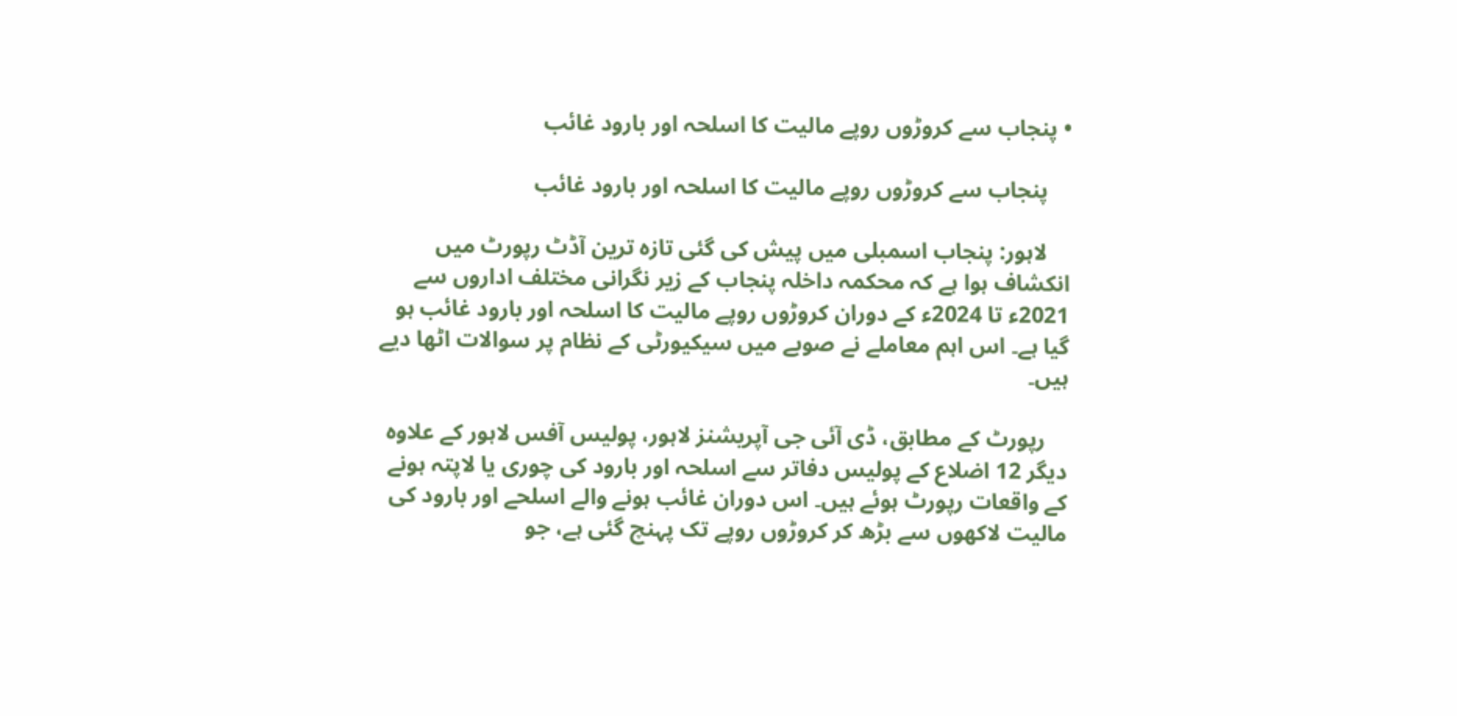• پنجاب سے کروڑوں روپے مالیت کا اسلحہ اور بارود غائب

    پنجاب سے کروڑوں روپے مالیت کا اسلحہ اور بارود غائب

    لاہور: پنجاب اسمبلی میں پیش کی گئی تازہ ترین آڈٹ رپورٹ میں انکشاف ہوا ہے کہ محکمہ داخلہ پنجاب کے زیر نگرانی مختلف اداروں سے 2021ء تا 2024ء کے دوران کروڑوں روپے مالیت کا اسلحہ اور بارود غائب ہو گیا ہے۔ اس اہم معاملے نے صوبے میں سیکیورٹی کے نظام پر سوالات اٹھا دیے ہیں۔

    رپورٹ کے مطابق، ڈی آئی جی آپریشنز لاہور، پولیس آفس لاہور کے علاوہ دیگر 12 اضلاع کے پولیس دفاتر سے اسلحہ اور بارود کی چوری یا لاپتہ ہونے کے واقعات رپورٹ ہوئے ہیں۔ اس دوران غائب ہونے والے اسلحے اور بارود کی مالیت لاکھوں سے بڑھ کر کروڑوں روپے تک پہنچ گئی ہے، جو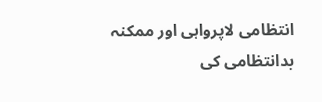انتظامی لاپرواہی اور ممکنہ بدانتظامی کی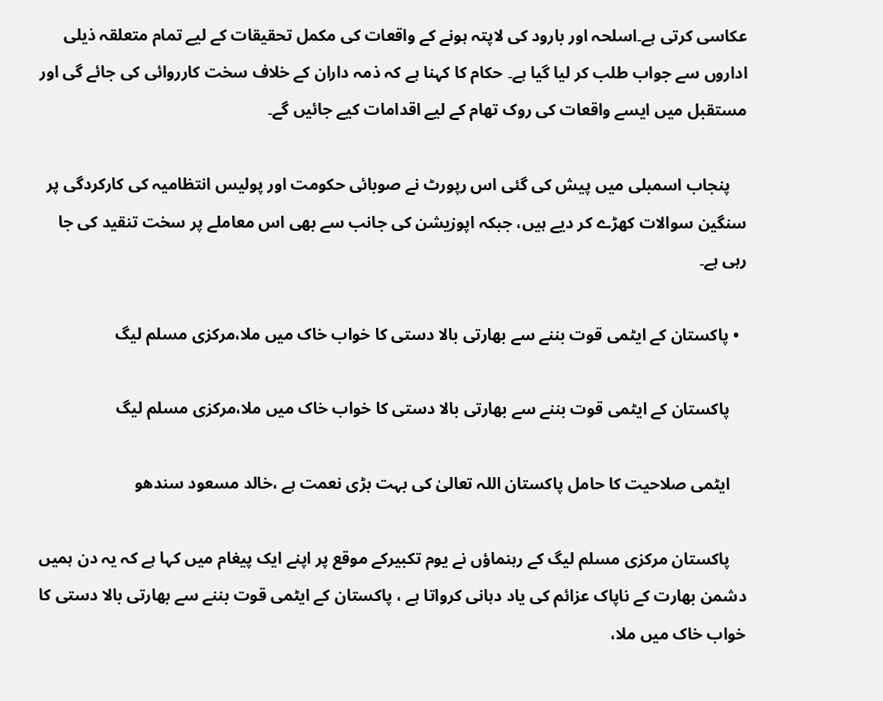عکاسی کرتی ہے۔اسلحہ اور بارود کی لاپتہ ہونے کے واقعات کی مکمل تحقیقات کے لیے تمام متعلقہ ذیلی اداروں سے جواب طلب کر لیا گیا ہے۔ حکام کا کہنا ہے کہ ذمہ داران کے خلاف سخت کارروائی کی جائے گی اور مستقبل میں ایسے واقعات کی روک تھام کے لیے اقدامات کیے جائیں گے۔

    پنجاب اسمبلی میں پیش کی گئی اس رپورٹ نے صوبائی حکومت اور پولیس انتظامیہ کی کارکردگی پر سنگین سوالات کھڑے کر دیے ہیں، جبکہ اپوزیشن کی جانب سے بھی اس معاملے پر سخت تنقید کی جا رہی ہے۔

  • پاکستان کے ایٹمی قوت بننے سے بھارتی بالا دستی کا خواب خاک میں ملا،مرکزی مسلم لیگ

    پاکستان کے ایٹمی قوت بننے سے بھارتی بالا دستی کا خواب خاک میں ملا،مرکزی مسلم لیگ

    ایٹمی صلاحیت کا حامل پاکستان اللہ تعالیٰ کی بہت بڑی نعمت ہے ،خالد مسعود سندھو

    پاکستان مرکزی مسلم لیگ کے رہنماؤں نے یوم تکبیرکے موقع پر اپنے ایک پیغام میں کہا ہے کہ یہ دن ہمیں دشمن بھارت کے ناپاک عزائم کی یاد دہانی کرواتا ہے ، پاکستان کے ایٹمی قوت بننے سے بھارتی بالا دستی کا خواب خاک میں ملا،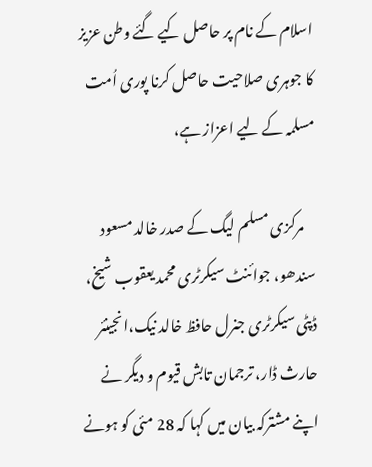اسلام کے نام پر حاصل کیے گئے وطن عزیز کا جوہری صلاحیت حاصل کرنا پوری اُمت مسلمہ کے لیے اعزاز ہے،

    مرکزی مسلم لیگ کے صدر خالد مسعود سندھو، جوائنٹ سیکرٹری محمد یعقوب شیخ، ڈپٹی سیکرٹری جنرل حافظ خالد نیک،انجینئر حارث ڈار، ترجمان تابش قیوم و دیگر نے اپنے مشترکہ بیان میں کہا کہ 28 مئی کو ہونے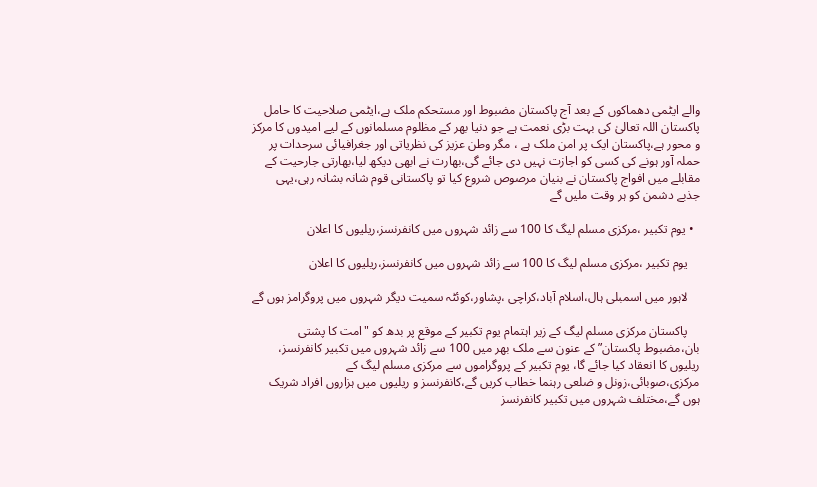والے ایٹمی دھماکوں کے بعد آج پاکستان مضبوط اور مستحکم ملک ہے،ایٹمی صلاحیت کا حامل پاکستان اللہ تعالیٰ کی بہت بڑی نعمت ہے جو دنیا بھر کے مظلوم مسلمانوں کے لیے امیدوں کا مرکز و محور ہے،پاکستان ایک پر امن ملک ہے ، مگر وطن عزیز کی نظریاتی اور جغرافیائی سرحدات پر حملہ آور ہونے کی کسی کو اجازت نہیں دی جائے گی،بھارت نے ابھی دیکھ لیا،بھارتی جارحیت کے مقابلے میں افواج پاکستان نے بنیان مرصوص شروع کیا تو پاکستانی قوم شانہ بشانہ رہی،یہی جذبے دشمن کو ہر وقت ملیں گے

  • یوم تکبیر ،مرکزی مسلم لیگ کا 100 سے زائد شہروں میں کانفرنسز،ریلیوں کا اعلان

    یوم تکبیر ،مرکزی مسلم لیگ کا 100 سے زائد شہروں میں کانفرنسز،ریلیوں کا اعلان

    لاہور میں اسمبلی ہال،اسلام آباد،کراچی ،پشاور،کوئٹہ سمیت دیگر شہروں میں پروگرامز ہوں گے

    پاکستان مرکزی مسلم لیگ کے زیر اہتمام یوم تکبیر کے موقع پر بدھ کو "امت کا پشتی بان،مضبوط پاکستان” کے عنون سے ملک بھر میں 100 سے زائد شہروں میں تکبیر کانفرنسز، ریلیوں کا انعقاد کیا جائے گا، یوم تکبیر کے پروگراموں سے مرکزی مسلم لیگ کے مرکزی،صوبائی،زونل و ضلعی رہنما خطاب کریں گے،کانفرنسز و ریلیوں میں ہزاروں افراد شریک ہوں گے،مختلف شہروں میں تکبیر کانفرنسز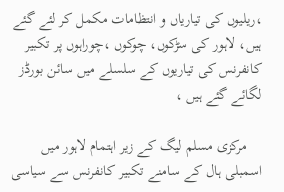،ریلیوں کی تیاریاں و انتظامات مکمل کر لئے گئے ہیں، لاہور کی سڑکوں، چوکوں ،چوراہوں پر تکبیر کانفرنس کی تیاریوں کے سلسلے میں سائن بورڈز لگائے گئے ہیں ،

    مرکزی مسلم لیگ کے زیر اہتمام لاہور میں اسمبلی ہال کے سامنے تکبیر کانفرنس سے سیاسی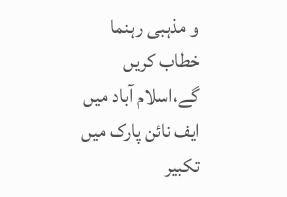و مذہبی رہنما خطاب کریں گے،اسلام آباد میں ایف نائن پارک میں تکبیر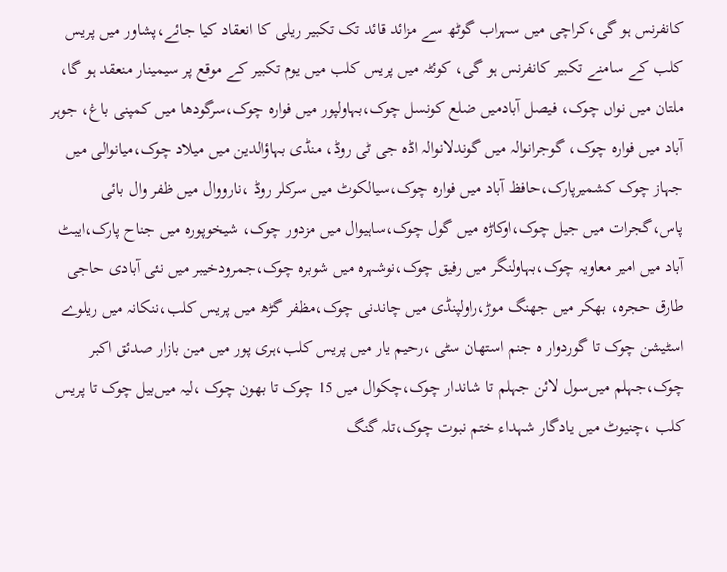کانفرنس ہو گی،کراچی میں سہراب گوٹھ سے مزائد قائد تک تکبیر ریلی کا انعقاد کیا جائے،پشاور میں پریس کلب کے سامنے تکبیر کانفرنس ہو گی، کوئٹہ میں پریس کلب میں یوم تکبیر کے موقع پر سیمینار منعقد ہو گا، ملتان میں نواں چوک، فیصل آبادمیں ضلع کونسل چوک،بہاولپور میں فوارہ چوک،سرگودھا میں کمپنی باغ، جوہر آباد میں فوارہ چوک، گوجرانوالہ میں گوندلانوالہ اڈہ جی ٹی روڈ، منڈی بہاؤالدین میں میلاد چوک،میانوالی میں جہاز چوک کشمیرپارک،حافظ آباد میں فوارہ چوک،سیالکوٹ میں سرکلر روڈ ،نارووال میں ظفر وال بائی پاس،گجرات میں جیل چوک،اوکاڑہ میں گول چوک،ساہیوال میں مزدور چوک، شیخوپورہ میں جناح پارک،ایبٹ آباد میں امیر معاویہ چوک،بہاولنگر میں رفیق چوک،نوشہرہ میں شوبرہ چوک،جمرودخیبر میں نئی آبادی حاجی طارق حجرہ، بھکر میں جھنگ موڑ،راولپنڈی میں چاندنی چوک،مظفر گڑھ میں پریس کلب،ننکانہ میں ریلوے اسٹیشن چوک تا گوردوار ہ جنم استھان سٹی ،رحیم یار میں پریس کلب،ہری پور میں مین بازار صدئق اکبر چوک،جہلم میں‌سول لائن جہلم تا شاندار چوک،چکوال میں 15 چوک تا بھون چوک ،لیہ میں‌بیل چوک تا پریس کلب ،چنیوٹ میں یادگار شہداء ختم نبوت چوک،تلہ گنگ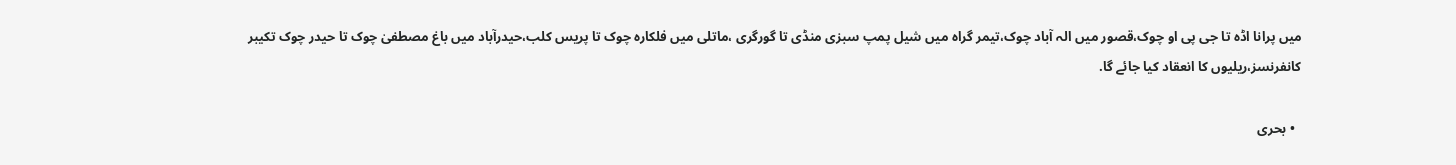میں پرانا اڈہ تا جی پی او چوک،قصور میں الہ آباد چوک،تیمر گراہ میں شیل پمپ سبزی منڈی تا گورگری ،ماتلی میں فلکارہ چوک تا پریس کلب،حیدرآباد میں باغ مصطفیٰ چوک تا حیدر چوک تکیبر کانفرنسز،ریلیوں کا انعقاد کیا جائے گا.

  • بحری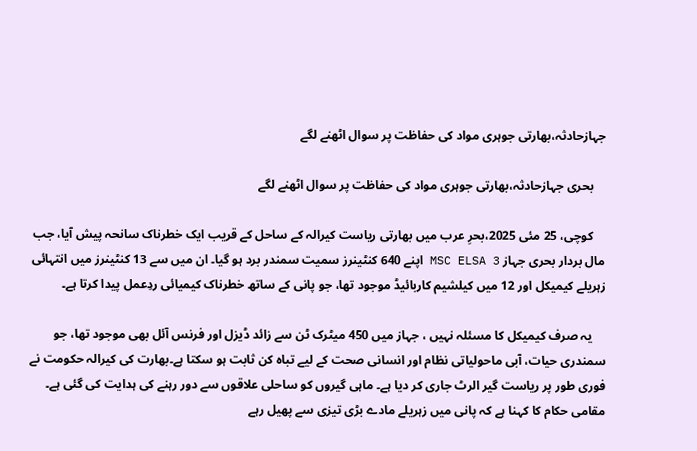جہازحادثہ،بھارتی جوہری مواد کی حفاظت پر سوال اٹھنے لگے

    بحری جہازحادثہ،بھارتی جوہری مواد کی حفاظت پر سوال اٹھنے لگے

    کوچی، 25 مئی 2025،بحرِ عرب میں بھارتی ریاست کیرالہ کے ساحل کے قریب ایک خطرناک سانحہ پیش آیا، جب مال بردار بحری جہاز MSC ELSA 3 اپنے 640 کنٹینرز سمیت سمندر برد ہو گیا۔ ان میں سے 13 کنٹینرز میں انتہائی زہریلے کیمیکل اور 12 میں کیلشیم کاربائیڈ موجود تھا، جو پانی کے ساتھ خطرناک کیمیائی ردِعمل پیدا کرتا ہے۔

    یہ صرف کیمیکل کا مسئلہ نہیں ، جہاز میں 450 میٹرک ٹن سے زائد ڈیزل اور فرنس آئل بھی موجود تھا، جو سمندری حیات، آبی ماحولیاتی نظام اور انسانی صحت کے لیے تباہ کن ثابت ہو سکتا ہے۔بھارت کی کیرالہ حکومت نے فوری طور پر ریاست گیر الرٹ جاری کر دیا ہے۔ ماہی گیروں کو ساحلی علاقوں سے دور رہنے کی ہدایت کی گئی ہے۔ مقامی حکام کا کہنا ہے کہ پانی میں زہریلے مادے بڑی تیزی سے پھیل رہے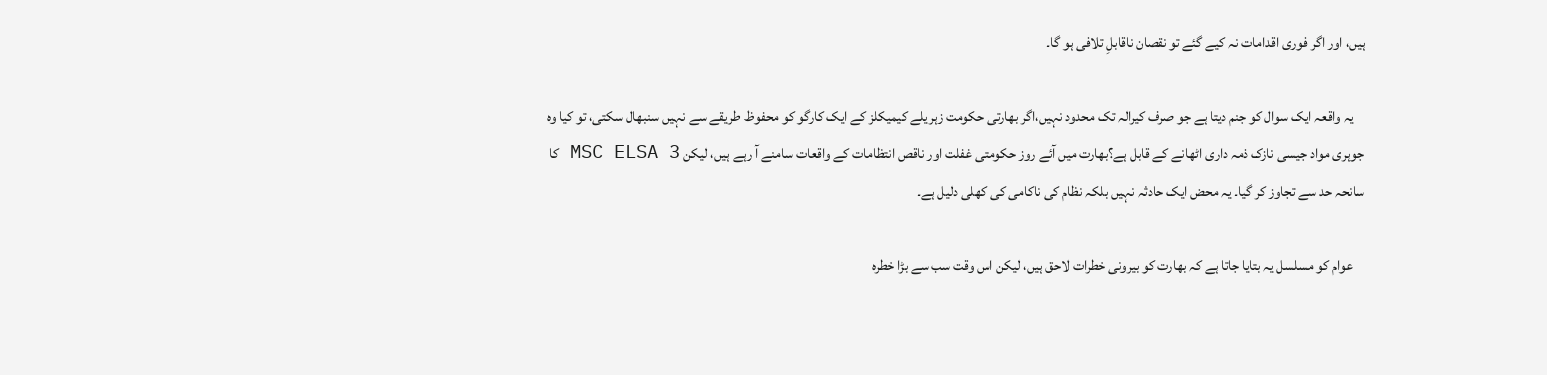ہیں، اور اگر فوری اقدامات نہ کیے گئے تو نقصان ناقابلِ تلافی ہو گا۔

    یہ واقعہ ایک سوال کو جنم دیتا ہے جو صرف کیرالہ تک محدود نہیں،اگر بھارتی حکومت زہریلے کیمیکلز کے ایک کارگو کو محفوظ طریقے سے نہیں سنبھال سکتی، تو کیا وہ جوہری مواد جیسی نازک ذمہ داری اٹھانے کے قابل ہے؟بھارت میں آئے روز حکومتی غفلت اور ناقص انتظامات کے واقعات سامنے آ رہے ہیں، لیکن MSC ELSA 3 کا سانحہ حد سے تجاوز کر گیا۔ یہ محض ایک حادثہ نہیں بلکہ نظام کی ناکامی کی کھلی دلیل ہے۔

    عوام کو مسلسل یہ بتایا جاتا ہے کہ بھارت کو بیرونی خطرات لاحق ہیں، لیکن اس وقت سب سے بڑا خطرہ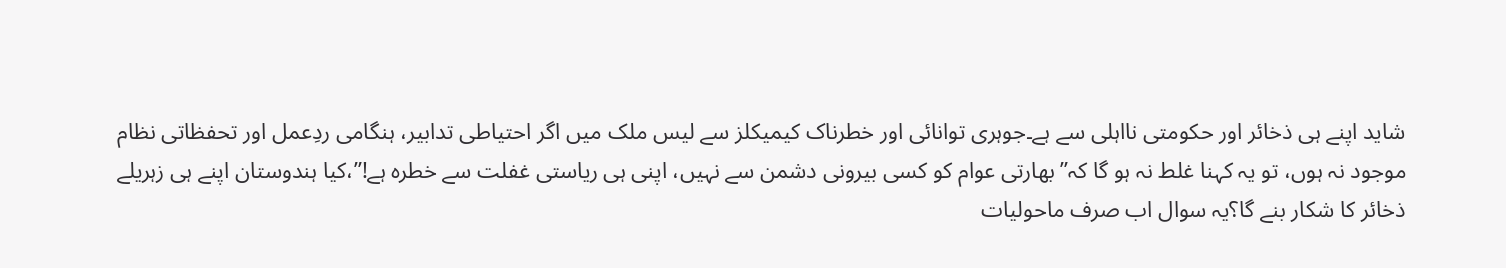شاید اپنے ہی ذخائر اور حکومتی نااہلی سے ہے۔جوہری توانائی اور خطرناک کیمیکلز سے لیس ملک میں اگر احتیاطی تدابیر، ہنگامی ردِعمل اور تحفظاتی نظام موجود نہ ہوں، تو یہ کہنا غلط نہ ہو گا کہ”بھارتی عوام کو کسی بیرونی دشمن سے نہیں، اپنی ہی ریاستی غفلت سے خطرہ ہے!”،کیا ہندوستان اپنے ہی زہریلے ذخائر کا شکار بنے گا؟یہ سوال اب صرف ماحولیات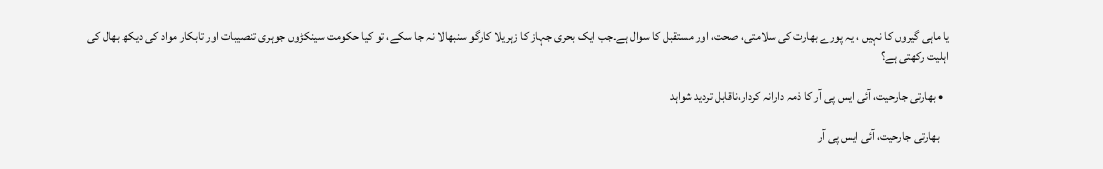یا ماہی گیروں کا نہیں ، یہ پورے بھارت کی سلامتی، صحت، اور مستقبل کا سوال ہے۔جب ایک بحری جہاز کا زہریلا کارگو سنبھالا نہ جا سکے، تو کیا حکومت سینکڑوں جوہری تنصیبات اور تابکار مواد کی دیکھ بھال کی اہلیت رکھتی ہے؟

  • بھارتی جارحیت، آئی ایس پی آر کا ذمہ دارانہ کردار،ناقابل تردید شواہد

    بھارتی جارحیت، آئی ایس پی آر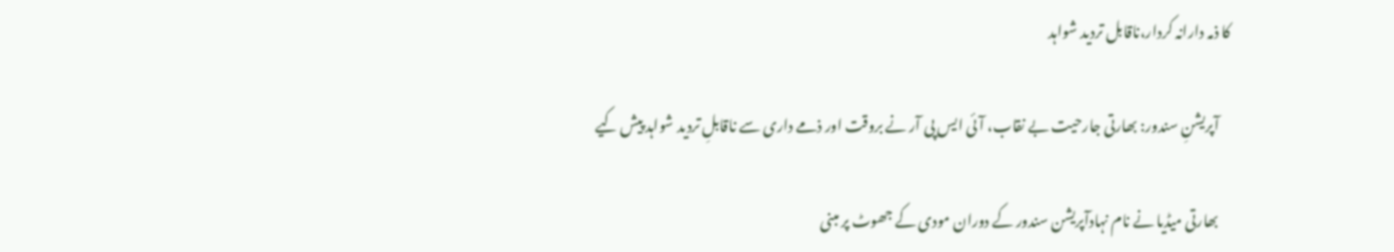کا ذمہ دارانہ کردار،ناقابل تردید شواہد

    آپریشنِ سندور: بھارتی جارحیت بے نقاب، آئی ایس پی آر نے بروقت اور ذمے داری سے ناقابلِ تردید شواہد پیش کیے

    بھارتی میڈیا نے نام نہادآپریشن سندور کے دوران مودی کے جھوٹ پر مبنی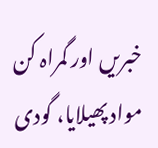خبریں اور گمراہ کن مواد پھیلایا، گودی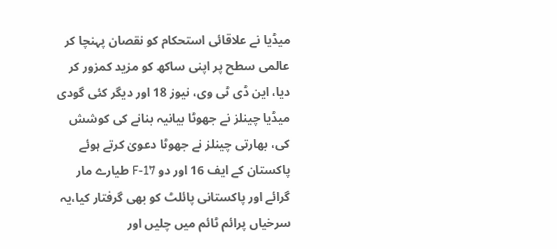میڈیا نے علاقائی استحکام کو نقصان پہنچا کر عالمی سطح پر اپنی ساکھ کو مزید کمزور کر دیا، این ڈی ٹی وی، نیوز 18 اور دیگر کئی گودی میڈیا چینلز نے جھوٹا بیانیہ بنانے کی کوشش کی، بھارتی چینلز نے جھوٹا دعویٰ کرتے ہوئے پاکستان کے ایف 16 اور دو F-17 طیارے مار گرائے اور پاکستانی پائلٹ کو بھی گرفتار کیا،یہ سرخیاں پرائم ٹائم میں چلیں اور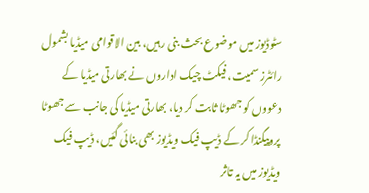سٹوڈیوز میں موضوع بحث بنی رہیں، بین الاقوامی میڈیا بشمول رائٹرز سمیت، فیکٹ چیک اداروں نے بھارتی میڈیا کے دعووں کو جھوٹا ثابت کر دیا، بھارتی میڈیا کی جانب سے جھوٹا پروپیگنڈا کر کے ڈیپ فیک ویڈیوز بھی بنائی گئیں، ڈیپ فیک ویڈیوز میں یہ تاثر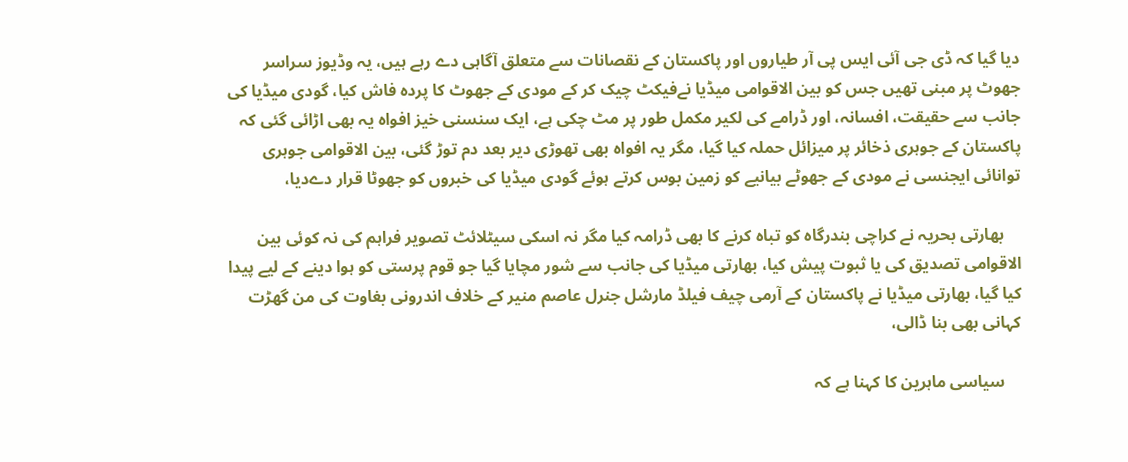دیا گیا کہ ڈی جی آئی ایس پی آر طیاروں اور پاکستان کے نقصانات سے متعلق آگاہی دے رہے ہیں، یہ وڈیوز سراسر جھوٹ پر مبنی تھیں جس کو بین الاقوامی میڈیا نےفیکٹ چیک کر کے مودی کے جھوٹ کا پردہ فاش کیا، گودی میڈیا کی جانب سے حقیقت، افسانہ، اور ڈرامے کی لکیر مکمل طور پر مٹ چکی ہے، ایک سنسنی خیز افواہ یہ بھی اڑائی گئی کہ پاکستان کے جوہری ذخائر پر میزائل حملہ کیا گیا، مگر یہ افواہ بھی تھوڑی دیر بعد دم توڑ گئی، بین الاقوامی جوہری توانائی ایجنسی نے مودی کے جھوٹے بیانیے کو زمین بوس کرتے ہوئے گودی میڈیا کی خبروں کو جھوٹا قرار دےدیا،

    بھارتی بحریہ نے کراچی بندرگاہ کو تباہ کرنے کا بھی ڈرامہ کیا مگر نہ اسکی سیٹلائٹ تصویر فراہم کی نہ کوئی بین الاقوامی تصدیق کی یا ثبوت پیش کیا، بھارتی میڈیا کی جانب سے شور مچایا گیا جو قوم پرستی کو ہوا دینے کے لیے پیدا کیا گیا، بھارتی میڈیا نے پاکستان کے آرمی چیف فیلڈ مارشل جنرل عاصم منیر کے خلاف اندرونی بغاوت کی من گھڑت کہانی بھی بنا ڈالی،

    سیاسی ماہرین کا کہنا ہے کہ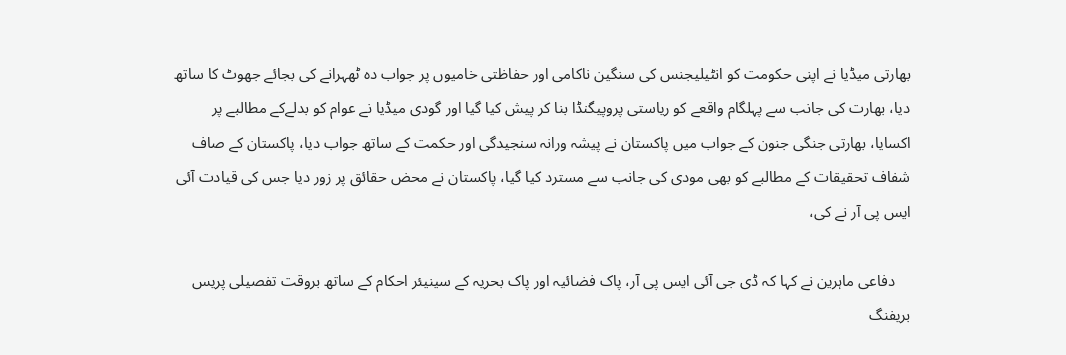بھارتی میڈیا نے اپنی حکومت کو انٹیلیجنس کی سنگین ناکامی اور حفاظتی خامیوں پر جواب دہ ٹھہرانے کی بجائے جھوٹ کا ساتھ دیا، بھارت کی جانب سے پہلگام واقعے کو ریاستی پروپیگنڈا بنا کر پیش کیا گیا اور گودی میڈیا نے عوام کو بدلےکے مطالبے پر اکسایا، بھارتی جنگی جنون کے جواب میں پاکستان نے پیشہ ورانہ سنجیدگی اور حکمت کے ساتھ جواب دیا، پاکستان کے صاف شفاف تحقیقات کے مطالبے کو بھی مودی کی جانب سے مسترد کیا گیا، پاکستان نے محض حقائق پر زور دیا جس کی قیادت آئی ایس پی آر نے کی،

    دفاعی ماہرین نے کہا کہ ڈی جی آئی ایس پی آر، پاک فضائیہ اور پاک بحریہ کے سینیئر احکام کے ساتھ بروقت تفصیلی پریس بریفنگ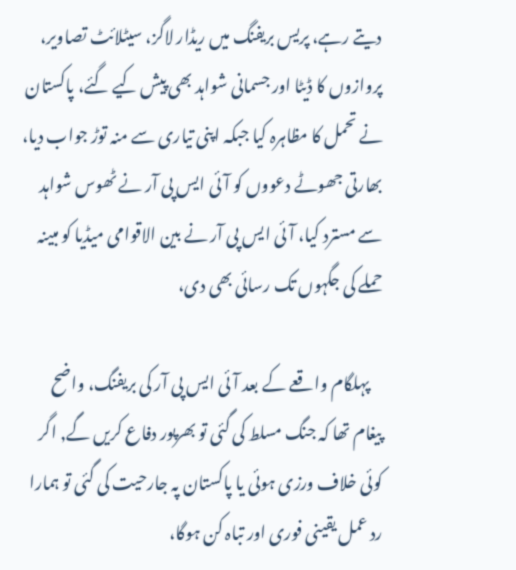دیتے رہے، پریس بریفنگ میں ریڈار لاگز، سیٹلائٹ تصاویر، پروازوں کا ڈیٹا اور جسمانی شواہد بھی پیش کیے گئے، پاکستان نے تحمل کا مظاہرہ کیا جبکہ اپنی تیاری سے منہ توڑ جواب دیا، بھارتی جھوٹے دعووں کو آئی ایس پی آر نے ٹھوس شواہد سے مسترد کیا، آئی ایس پی آر نے بین الاقوامی میڈیا کو مبینہ حملے کی جگہوں تک رسائی بھی دی،

    پہلگام واقعے کے بعد آئی ایس پی آر کی بریفنگ، واضح پیغام تھا کہ جنگ مسلط کی گئی تو بھرپور دفاع کریں گے, اگر کوئی خلاف ورزی ہوئی یا پاکستان پہ جارحیت کی گئی تو ہمارا رد عمل یقینی فوری اور تباہ کن ہوگا،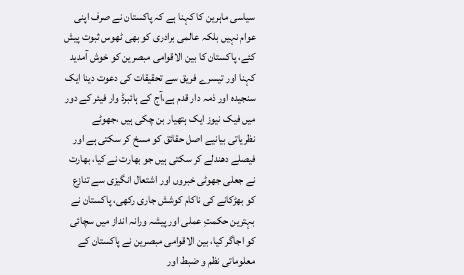سیاسی ماہرین کا کہنا ہے کہ پاکستان نے صرف اپنی عوام نہیں بلکہ عالمی برادری کو بھی ٹھوس ثبوت پیش کئے، پاکستان کا بین الاقوامی مبصرین کو خوش آمدید کہنا اور تیسرے فریق سے تحقیقات کی دعوت دینا ایک سنجیدہ اور ذمہ دار قدم ہے،آج کے ہائبرڈ وار فیئر کے دور میں فیک نیوز ایک ہتھیار بن چکی ہیں ،جھوٹے نظریاتی بیانیے اصل حقائق کو مسخ کر سکتی ہے اور فیصلے دھندلے کر سکتی ہیں جو بھارت نے کیا، بھارت نے جعلی جھوٹی خبروں اور اشتعال انگیزی سے تنازع کو بھڑکانے کی ناکام کوشش جاری رکھی، پاکستان نے بہترین حکمتِ عملی اور پیشہ ورانہ انداز میں سچائی کو اجاگر کیا، بین الاقوامی مبصرین نے پاکستان کے معلوماتی نظم و ضبط اور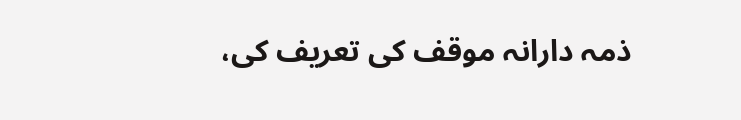ذمہ دارانہ موقف کی تعریف کی،